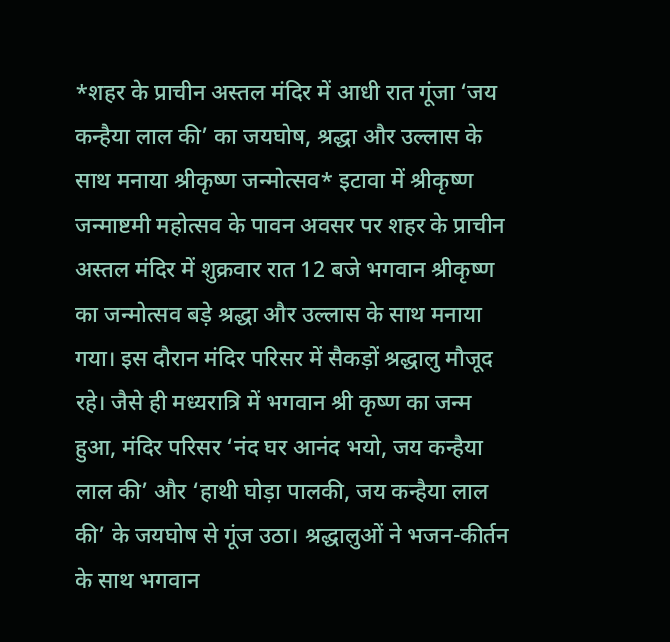*शहर के प्राचीन अस्तल मंदिर में आधी रात गूंजा ‘जय कन्हैया लाल की’ का जयघोष, श्रद्धा और उल्लास के साथ मनाया श्रीकृष्ण जन्मोत्सव* इटावा में श्रीकृष्ण जन्माष्टमी महोत्सव के पावन अवसर पर शहर के प्राचीन अस्तल मंदिर में शुक्रवार रात 12 बजे भगवान श्रीकृष्ण का जन्मोत्सव बड़े श्रद्धा और उल्लास के साथ मनाया गया। इस दौरान मंदिर परिसर में सैकड़ों श्रद्धालु मौजूद रहे। जैसे ही मध्यरात्रि में भगवान श्री कृष्ण का जन्म हुआ, मंदिर परिसर ‘नंद घर आनंद भयो, जय कन्हैया लाल की’ और ‘हाथी घोड़ा पालकी, जय कन्हैया लाल की’ के जयघोष से गूंज उठा। श्रद्धालुओं ने भजन-कीर्तन के साथ भगवान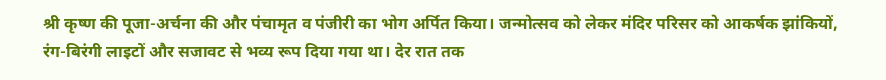श्री कृष्ण की पूजा-अर्चना की और पंचामृत व पंजीरी का भोग अर्पित किया। जन्मोत्सव को लेकर मंदिर परिसर को आकर्षक झांकियों, रंग-बिरंगी लाइटों और सजावट से भव्य रूप दिया गया था। देर रात तक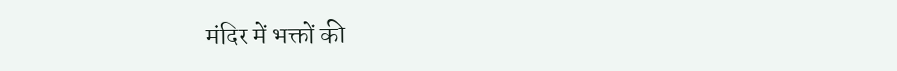मंदिर में भक्तों की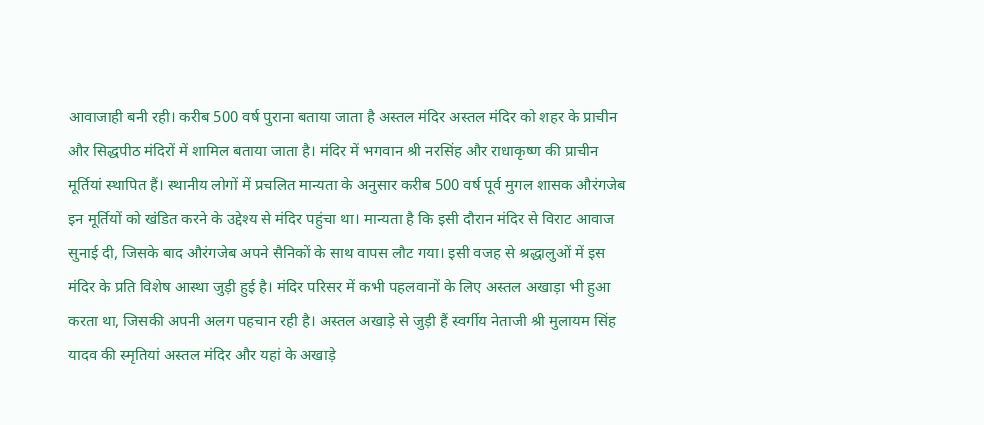आवाजाही बनी रही। करीब 500 वर्ष पुराना बताया जाता है अस्तल मंदिर अस्तल मंदिर को शहर के प्राचीन और सिद्धपीठ मंदिरों में शामिल बताया जाता है। मंदिर में भगवान श्री नरसिंह और राधाकृष्ण की प्राचीन मूर्तियां स्थापित हैं। स्थानीय लोगों में प्रचलित मान्यता के अनुसार करीब 500 वर्ष पूर्व मुगल शासक औरंगजेब इन मूर्तियों को खंडित करने के उद्देश्य से मंदिर पहुंचा था। मान्यता है कि इसी दौरान मंदिर से विराट आवाज सुनाई दी, जिसके बाद औरंगजेब अपने सैनिकों के साथ वापस लौट गया। इसी वजह से श्रद्धालुओं में इस मंदिर के प्रति विशेष आस्था जुड़ी हुई है। मंदिर परिसर में कभी पहलवानों के लिए अस्तल अखाड़ा भी हुआ करता था, जिसकी अपनी अलग पहचान रही है। अस्तल अखाड़े से जुड़ी हैं स्वर्गीय नेताजी श्री मुलायम सिंह यादव की स्मृतियां अस्तल मंदिर और यहां के अखाड़े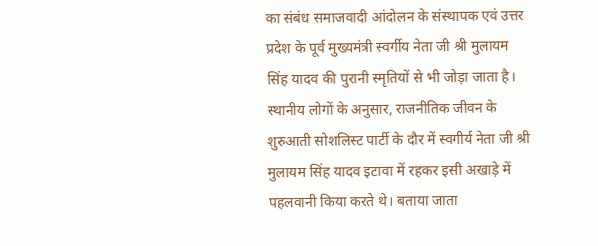का संबंध समाजवादी आंदोलन के संस्थापक एवं उत्तर प्रदेश के पूर्व मुख्यमंत्री स्वर्गीय नेता जी श्री मुलायम सिंह यादव की पुरानी स्मृतियों से भी जोड़ा जाता है। स्थानीय लोगों के अनुसार, राजनीतिक जीवन के शुरुआती सोशलिस्ट पार्टी के दौर में स्वगीर्य नेता जी श्री मुलायम सिंह यादव इटावा में रहकर इसी अखाड़े में पहलवानी किया करते थे। बताया जाता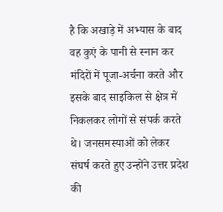है कि अखाड़े में अभ्यास के बाद वह कुएं के पानी से स्नान कर मंदिरों में पूजा-अर्चना करते और इसके बाद साइकिल से क्षेत्र में निकलकर लोगों से संपर्क करते थे। जनसमस्याओं को लेकर संघर्ष करते हुए उन्होंने उत्तर प्रदेश की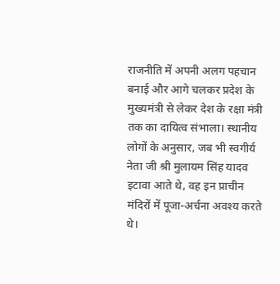राजनीति में अपनी अलग पहचान बनाई और आगे चलकर प्रदेश के मुख्यमंत्री से लेकर देश के रक्षा मंत्री तक का दायित्व संभाला। स्थानीय लोगों के अनुसार, जब भी स्वगीर्य नेता जी श्री मुलायम सिंह यादव इटावा आते थे, वह इन प्राचीन मंदिरों में पूजा-अर्चना अवश्य करते थे।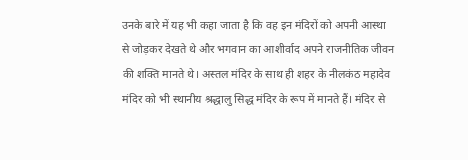उनके बारे में यह भी कहा जाता है कि वह इन मंदिरों को अपनी आस्था से जोड़कर देखते थे और भगवान का आशीर्वाद अपने राजनीतिक जीवन की शक्ति मानते थे। अस्तल मंदिर के साथ ही शहर के नीलकंठ महादेव मंदिर को भी स्थानीय श्रद्धालु सिद्ध मंदिर के रूप में मानते हैं। मंदिर से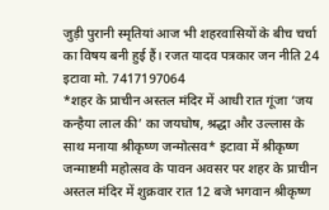जुड़ी पुरानी स्मृतियां आज भी शहरवासियों के बीच चर्चा का विषय बनी हुई हैं। रजत यादव पत्रकार जन नीति 24 इटावा मो. 7417197064
*शहर के प्राचीन अस्तल मंदिर में आधी रात गूंजा ‘जय कन्हैया लाल की’ का जयघोष, श्रद्धा और उल्लास के साथ मनाया श्रीकृष्ण जन्मोत्सव* इटावा में श्रीकृष्ण जन्माष्टमी महोत्सव के पावन अवसर पर शहर के प्राचीन अस्तल मंदिर में शुक्रवार रात 12 बजे भगवान श्रीकृष्ण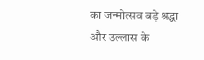का जन्मोत्सव बड़े श्रद्धा और उल्लास के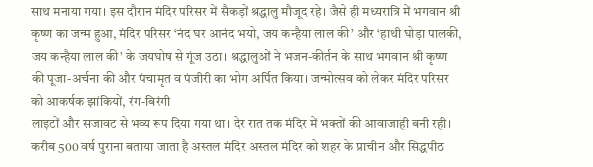साथ मनाया गया। इस दौरान मंदिर परिसर में सैकड़ों श्रद्धालु मौजूद रहे। जैसे ही मध्यरात्रि में भगवान श्री कृष्ण का जन्म हुआ, मंदिर परिसर ‘नंद घर आनंद भयो, जय कन्हैया लाल की’ और ‘हाथी घोड़ा पालकी, जय कन्हैया लाल की’ के जयघोष से गूंज उठा। श्रद्धालुओं ने भजन-कीर्तन के साथ भगवान श्री कृष्ण की पूजा-अर्चना की और पंचामृत व पंजीरी का भोग अर्पित किया। जन्मोत्सव को लेकर मंदिर परिसर को आकर्षक झांकियों, रंग-बिरंगी
लाइटों और सजावट से भव्य रूप दिया गया था। देर रात तक मंदिर में भक्तों की आवाजाही बनी रही। करीब 500 वर्ष पुराना बताया जाता है अस्तल मंदिर अस्तल मंदिर को शहर के प्राचीन और सिद्धपीठ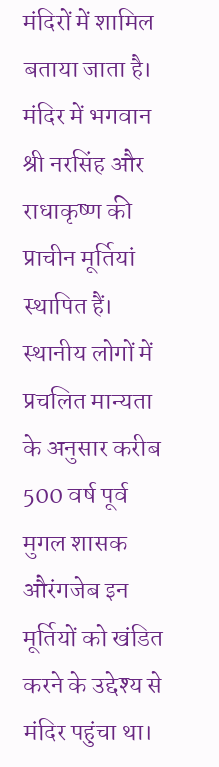मंदिरों में शामिल बताया जाता है। मंदिर में भगवान श्री नरसिंह और राधाकृष्ण की प्राचीन मूर्तियां स्थापित हैं। स्थानीय लोगों में प्रचलित मान्यता के अनुसार करीब 500 वर्ष पूर्व मुगल शासक औरंगजेब इन मूर्तियों को खंडित करने के उद्देश्य से मंदिर पहुंचा था।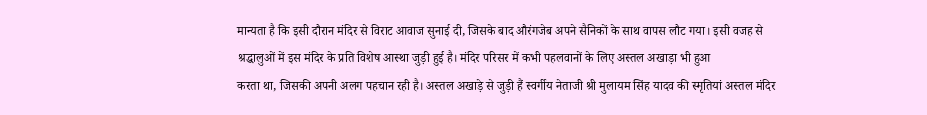मान्यता है कि इसी दौरान मंदिर से विराट आवाज सुनाई दी, जिसके बाद औरंगजेब अपने सैनिकों के साथ वापस लौट गया। इसी वजह से श्रद्धालुओं में इस मंदिर के प्रति विशेष आस्था जुड़ी हुई है। मंदिर परिसर में कभी पहलवानों के लिए अस्तल अखाड़ा भी हुआ
करता था, जिसकी अपनी अलग पहचान रही है। अस्तल अखाड़े से जुड़ी हैं स्वर्गीय नेताजी श्री मुलायम सिंह यादव की स्मृतियां अस्तल मंदिर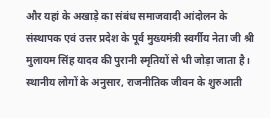और यहां के अखाड़े का संबंध समाजवादी आंदोलन के संस्थापक एवं उत्तर प्रदेश के पूर्व मुख्यमंत्री स्वर्गीय नेता जी श्री मुलायम सिंह यादव की पुरानी स्मृतियों से भी जोड़ा जाता है। स्थानीय लोगों के अनुसार, राजनीतिक जीवन के शुरुआती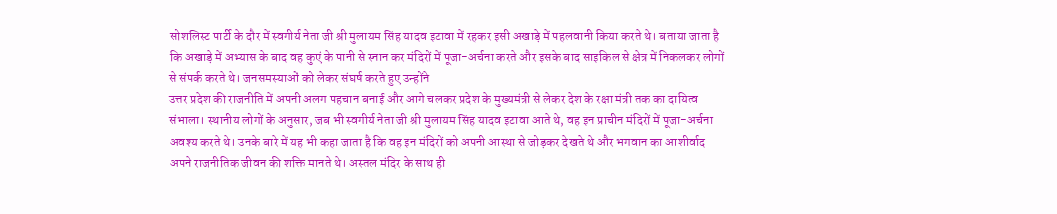सोशलिस्ट पार्टी के दौर में स्वगीर्य नेता जी श्री मुलायम सिंह यादव इटावा में रहकर इसी अखाड़े में पहलवानी किया करते थे। बताया जाता है कि अखाड़े में अभ्यास के बाद वह कुएं के पानी से स्नान कर मंदिरों में पूजा-अर्चना करते और इसके बाद साइकिल से क्षेत्र में निकलकर लोगों से संपर्क करते थे। जनसमस्याओं को लेकर संघर्ष करते हुए उन्होंने
उत्तर प्रदेश की राजनीति में अपनी अलग पहचान बनाई और आगे चलकर प्रदेश के मुख्यमंत्री से लेकर देश के रक्षा मंत्री तक का दायित्व संभाला। स्थानीय लोगों के अनुसार, जब भी स्वगीर्य नेता जी श्री मुलायम सिंह यादव इटावा आते थे, वह इन प्राचीन मंदिरों में पूजा-अर्चना अवश्य करते थे। उनके बारे में यह भी कहा जाता है कि वह इन मंदिरों को अपनी आस्था से जोड़कर देखते थे और भगवान का आशीर्वाद अपने राजनीतिक जीवन की शक्ति मानते थे। अस्तल मंदिर के साथ ही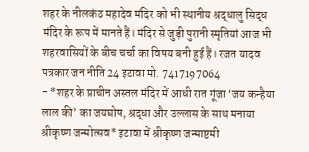शहर के नीलकंठ महादेव मंदिर को भी स्थानीय श्रद्धालु सिद्ध मंदिर के रूप में मानते हैं। मंदिर से जुड़ी पुरानी स्मृतियां आज भी शहरवासियों के बीच चर्चा का विषय बनी हुई हैं। रजत यादव पत्रकार जन नीति 24 इटावा मो. 7417197064
- *शहर के प्राचीन अस्तल मंदिर में आधी रात गूंजा ‘जय कन्हैया लाल की’ का जयघोष, श्रद्धा और उल्लास के साथ मनाया श्रीकृष्ण जन्मोत्सव* इटावा में श्रीकृष्ण जन्माष्टमी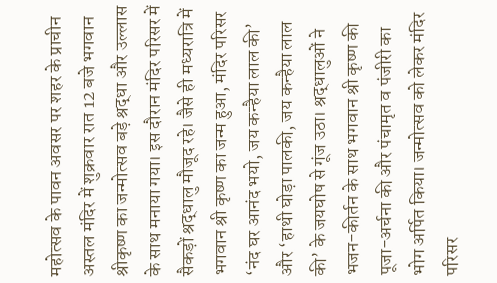महोत्सव के पावन अवसर पर शहर के प्राचीन अस्तल मंदिर में शुक्रवार रात 12 बजे भगवान श्रीकृष्ण का जन्मोत्सव बड़े श्रद्धा और उल्लास के साथ मनाया गया। इस दौरान मंदिर परिसर में सैकड़ों श्रद्धालु मौजूद रहे। जैसे ही मध्यरात्रि में भगवान श्री कृष्ण का जन्म हुआ, मंदिर परिसर ‘नंद घर आनंद भयो, जय कन्हैया लाल की’ और ‘हाथी घोड़ा पालकी, जय कन्हैया लाल की’ के जयघोष से गूंज उठा। श्रद्धालुओं ने भजन-कीर्तन के साथ भगवान श्री कृष्ण की पूजा-अर्चना की और पंचामृत व पंजीरी का भोग अर्पित किया। जन्मोत्सव को लेकर मंदिर परिसर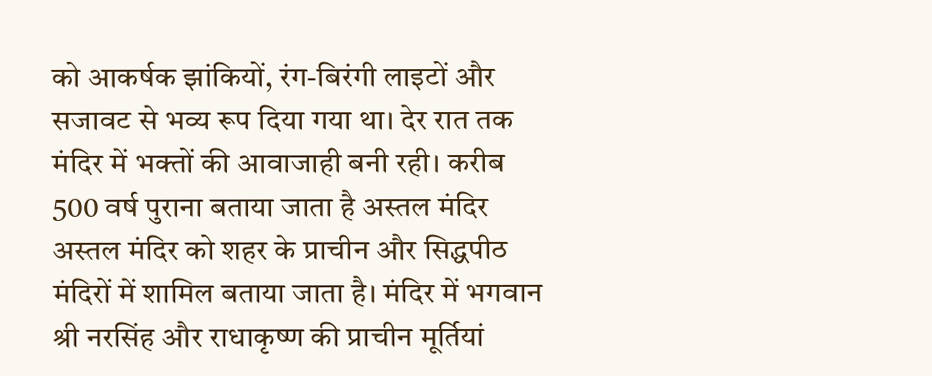को आकर्षक झांकियों, रंग-बिरंगी लाइटों और सजावट से भव्य रूप दिया गया था। देर रात तक मंदिर में भक्तों की आवाजाही बनी रही। करीब 500 वर्ष पुराना बताया जाता है अस्तल मंदिर अस्तल मंदिर को शहर के प्राचीन और सिद्धपीठ मंदिरों में शामिल बताया जाता है। मंदिर में भगवान श्री नरसिंह और राधाकृष्ण की प्राचीन मूर्तियां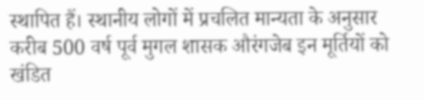स्थापित हैं। स्थानीय लोगों में प्रचलित मान्यता के अनुसार करीब 500 वर्ष पूर्व मुगल शासक औरंगजेब इन मूर्तियों को खंडित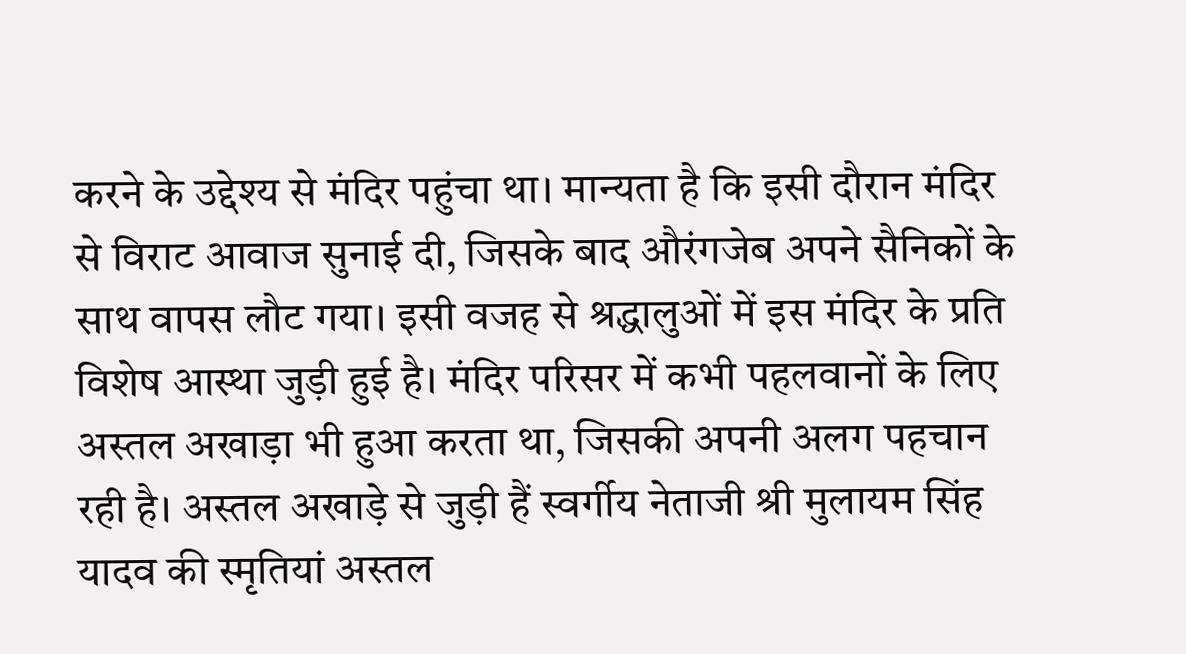करने के उद्देश्य से मंदिर पहुंचा था। मान्यता है कि इसी दौरान मंदिर से विराट आवाज सुनाई दी, जिसके बाद औरंगजेब अपने सैनिकों के साथ वापस लौट गया। इसी वजह से श्रद्धालुओं में इस मंदिर के प्रति विशेष आस्था जुड़ी हुई है। मंदिर परिसर में कभी पहलवानों के लिए अस्तल अखाड़ा भी हुआ करता था, जिसकी अपनी अलग पहचान रही है। अस्तल अखाड़े से जुड़ी हैं स्वर्गीय नेताजी श्री मुलायम सिंह यादव की स्मृतियां अस्तल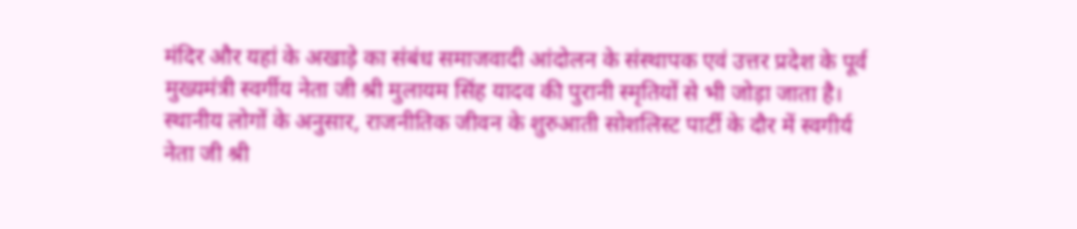मंदिर और यहां के अखाड़े का संबंध समाजवादी आंदोलन के संस्थापक एवं उत्तर प्रदेश के पूर्व मुख्यमंत्री स्वर्गीय नेता जी श्री मुलायम सिंह यादव की पुरानी स्मृतियों से भी जोड़ा जाता है। स्थानीय लोगों के अनुसार, राजनीतिक जीवन के शुरुआती सोशलिस्ट पार्टी के दौर में स्वगीर्य नेता जी श्री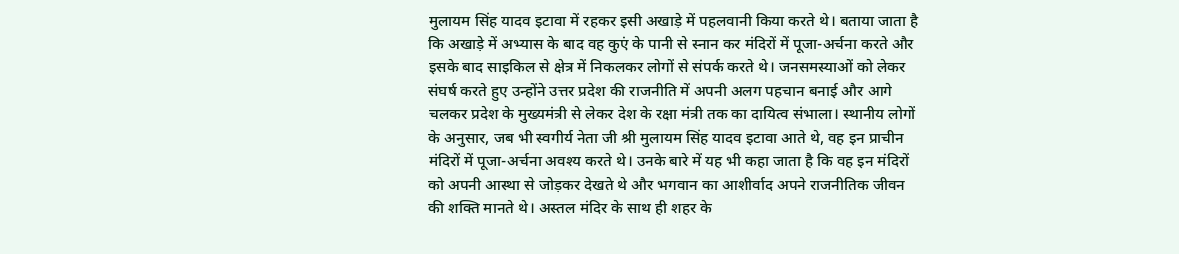मुलायम सिंह यादव इटावा में रहकर इसी अखाड़े में पहलवानी किया करते थे। बताया जाता है कि अखाड़े में अभ्यास के बाद वह कुएं के पानी से स्नान कर मंदिरों में पूजा-अर्चना करते और इसके बाद साइकिल से क्षेत्र में निकलकर लोगों से संपर्क करते थे। जनसमस्याओं को लेकर संघर्ष करते हुए उन्होंने उत्तर प्रदेश की राजनीति में अपनी अलग पहचान बनाई और आगे चलकर प्रदेश के मुख्यमंत्री से लेकर देश के रक्षा मंत्री तक का दायित्व संभाला। स्थानीय लोगों के अनुसार, जब भी स्वगीर्य नेता जी श्री मुलायम सिंह यादव इटावा आते थे, वह इन प्राचीन मंदिरों में पूजा-अर्चना अवश्य करते थे। उनके बारे में यह भी कहा जाता है कि वह इन मंदिरों को अपनी आस्था से जोड़कर देखते थे और भगवान का आशीर्वाद अपने राजनीतिक जीवन की शक्ति मानते थे। अस्तल मंदिर के साथ ही शहर के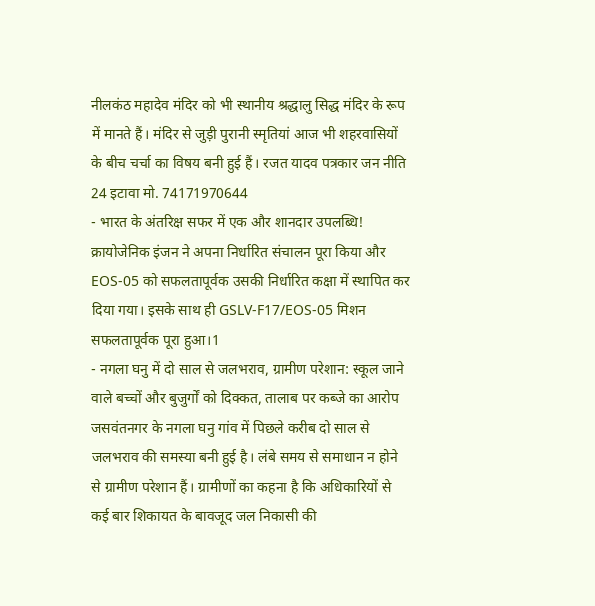नीलकंठ महादेव मंदिर को भी स्थानीय श्रद्धालु सिद्ध मंदिर के रूप में मानते हैं। मंदिर से जुड़ी पुरानी स्मृतियां आज भी शहरवासियों के बीच चर्चा का विषय बनी हुई हैं। रजत यादव पत्रकार जन नीति 24 इटावा मो. 74171970644
- भारत के अंतरिक्ष सफर में एक और शानदार उपलब्धि! क्रायोजेनिक इंजन ने अपना निर्धारित संचालन पूरा किया और EOS-05 को सफलतापूर्वक उसकी निर्धारित कक्षा में स्थापित कर दिया गया। इसके साथ ही GSLV-F17/EOS-05 मिशन सफलतापूर्वक पूरा हुआ।1
- नगला घनु में दो साल से जलभराव, ग्रामीण परेशान: स्कूल जाने वाले बच्चों और बुजुर्गों को दिक्कत, तालाब पर कब्जे का आरोप जसवंतनगर के नगला घनु गांव में पिछले करीब दो साल से जलभराव की समस्या बनी हुई है। लंबे समय से समाधान न होने से ग्रामीण परेशान हैं। ग्रामीणों का कहना है कि अधिकारियों से कई बार शिकायत के बावजूद जल निकासी की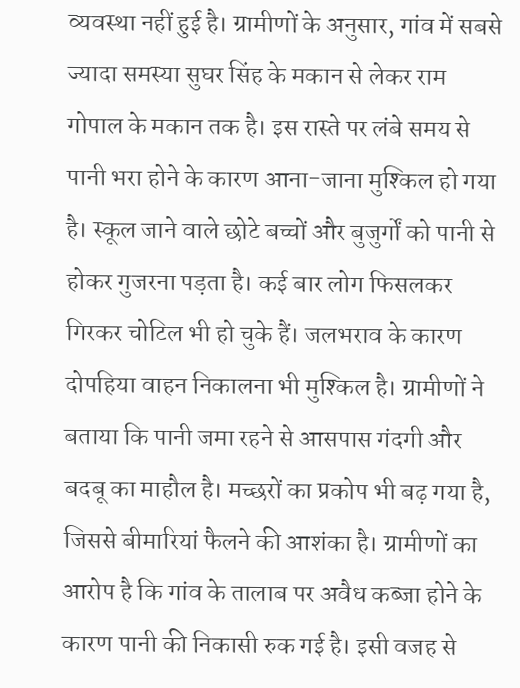व्यवस्था नहीं हुई है। ग्रामीणों के अनुसार, गांव में सबसे ज्यादा समस्या सुघर सिंह के मकान से लेकर राम गोपाल के मकान तक है। इस रास्ते पर लंबे समय से पानी भरा होने के कारण आना-जाना मुश्किल हो गया है। स्कूल जाने वाले छोटे बच्चों और बुजुर्गों को पानी से होकर गुजरना पड़ता है। कई बार लोग फिसलकर गिरकर चोटिल भी हो चुके हैं। जलभराव के कारण दोपहिया वाहन निकालना भी मुश्किल है। ग्रामीणों ने बताया कि पानी जमा रहने से आसपास गंदगी और बदबू का माहौल है। मच्छरों का प्रकोप भी बढ़ गया है, जिससे बीमारियां फैलने की आशंका है। ग्रामीणों का आरोप है कि गांव के तालाब पर अवैध कब्जा होने के कारण पानी की निकासी रुक गई है। इसी वजह से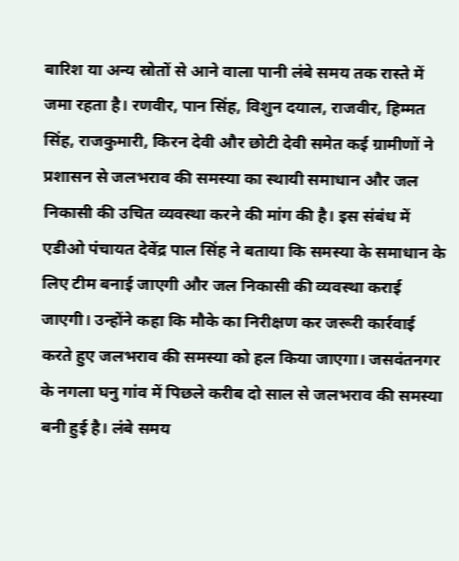बारिश या अन्य स्रोतों से आने वाला पानी लंबे समय तक रास्ते में जमा रहता है। रणवीर, पान सिंह, विशुन दयाल, राजवीर, हिम्मत सिंह, राजकुमारी, किरन देवी और छोटी देवी समेत कई ग्रामीणों ने प्रशासन से जलभराव की समस्या का स्थायी समाधान और जल निकासी की उचित व्यवस्था करने की मांग की है। इस संबंध में एडीओ पंचायत देवेंद्र पाल सिंह ने बताया कि समस्या के समाधान के लिए टीम बनाई जाएगी और जल निकासी की व्यवस्था कराई जाएगी। उन्होंने कहा कि मौके का निरीक्षण कर जरूरी कार्रवाई करते हुए जलभराव की समस्या को हल किया जाएगा। जसवंतनगर के नगला घनु गांव में पिछले करीब दो साल से जलभराव की समस्या बनी हुई है। लंबे समय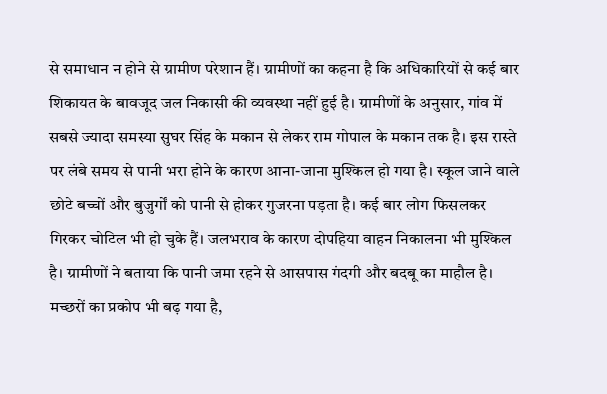से समाधान न होने से ग्रामीण परेशान हैं। ग्रामीणों का कहना है कि अधिकारियों से कई बार शिकायत के बावजूद जल निकासी की व्यवस्था नहीं हुई है। ग्रामीणों के अनुसार, गांव में सबसे ज्यादा समस्या सुघर सिंह के मकान से लेकर राम गोपाल के मकान तक है। इस रास्ते पर लंबे समय से पानी भरा होने के कारण आना-जाना मुश्किल हो गया है। स्कूल जाने वाले छोटे बच्चों और बुजुर्गों को पानी से होकर गुजरना पड़ता है। कई बार लोग फिसलकर गिरकर चोटिल भी हो चुके हैं। जलभराव के कारण दोपहिया वाहन निकालना भी मुश्किल है। ग्रामीणों ने बताया कि पानी जमा रहने से आसपास गंदगी और बदबू का माहौल है। मच्छरों का प्रकोप भी बढ़ गया है,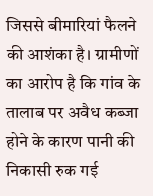जिससे बीमारियां फैलने की आशंका है। ग्रामीणों का आरोप है कि गांव के तालाब पर अवैध कब्जा होने के कारण पानी की निकासी रुक गई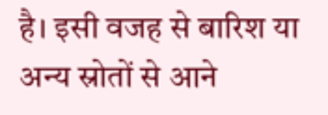है। इसी वजह से बारिश या अन्य स्रोतों से आने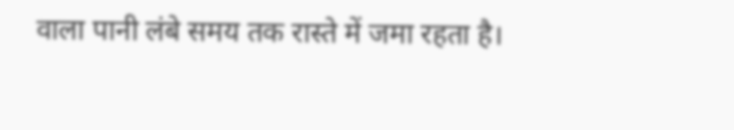वाला पानी लंबे समय तक रास्ते में जमा रहता है।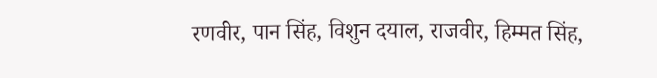रणवीर, पान सिंह, विशुन दयाल, राजवीर, हिम्मत सिंह,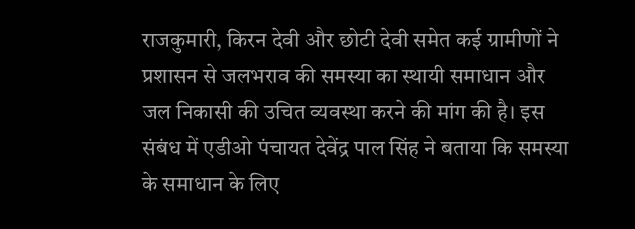राजकुमारी, किरन देवी और छोटी देवी समेत कई ग्रामीणों ने प्रशासन से जलभराव की समस्या का स्थायी समाधान और जल निकासी की उचित व्यवस्था करने की मांग की है। इस संबंध में एडीओ पंचायत देवेंद्र पाल सिंह ने बताया कि समस्या के समाधान के लिए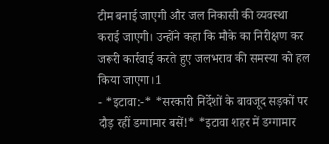टीम बनाई जाएगी और जल निकासी की व्यवस्था कराई जाएगी। उन्होंने कहा कि मौके का निरीक्षण कर जरूरी कार्रवाई करते हुए जलभराव की समस्या को हल किया जाएगा।1
- *इटावा:-* *सरकारी निर्देशों के बावजूद सड़कों पर दौड़ रहीं डग्गामार बसें!* *इटावा शहर में डग्गामार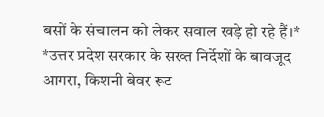बसों के संचालन को लेकर सवाल खड़े हो रहे हैं।* *उत्तर प्रदेश सरकार के सख्त निर्देशों के बावजूद आगरा, किशनी बेवर रूट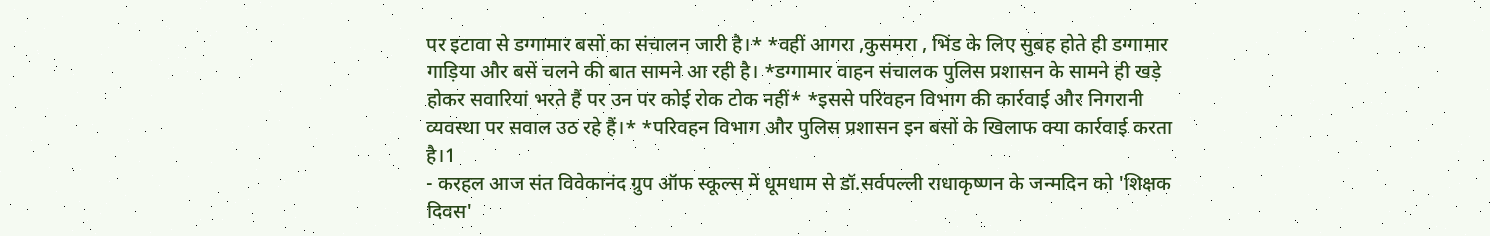पर इटावा से डग्गामार बसों का संचालन जारी है।* *वहीं आगरा ,कुसमरा , भिंड के लिए सुबह होते ही डग्गामार गाड़िया और बसें चलने की बात सामने आ रही है। *डग्गामार वाहन संचालक पुलिस प्रशासन के सामने ही खड़े होकर सवारियां भरते हैं पर उन पर कोई रोक टोक नहीं* *इससे परिवहन विभाग की कार्रवाई और निगरानी व्यवस्था पर सवाल उठ रहे हैं।* *परिवहन विभाग और पुलिस प्रशासन इन बसों के खिलाफ क्या कार्रवाई करता है।1
- करहल आज संत विवेकानंद ग्रुप ऑफ स्कूल्स में धूमधाम से डॉ.सर्वपल्ली राधाकृष्णन के जन्मदिन को 'शिक्षक दिवस'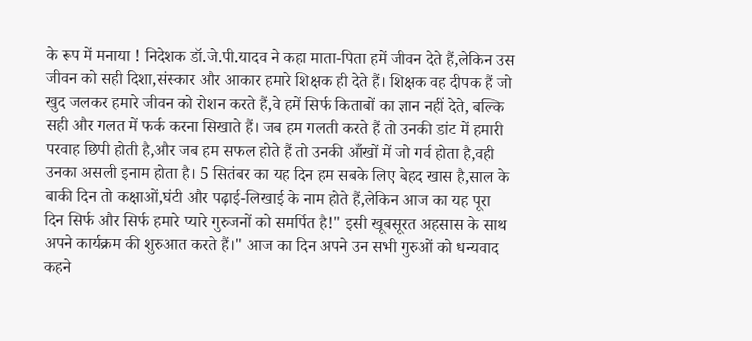के रूप में मनाया ! निदेशक डॉ.जे.पी.यादव ने कहा माता-पिता हमें जीवन देते हैं,लेकिन उस जीवन को सही दिशा,संस्कार और आकार हमारे शिक्षक ही देते हैं। शिक्षक वह दीपक हैं जो खुद जलकर हमारे जीवन को रोशन करते हैं,वे हमें सिर्फ किताबों का ज्ञान नहीं देते, बल्कि सही और गलत में फर्क करना सिखाते हैं। जब हम गलती करते हैं तो उनकी डांट में हमारी परवाह छिपी होती है,और जब हम सफल होते हैं तो उनकी आँखों में जो गर्व होता है,वही उनका असली इनाम होता है। 5 सितंबर का यह दिन हम सबके लिए बेहद खास है,साल के बाकी दिन तो कक्षाओं,घंटी और पढ़ाई-लिखाई के नाम होते हैं,लेकिन आज का यह पूरा दिन सिर्फ और सिर्फ हमारे प्यारे गुरुजनों को समर्पित है!" इसी खूबसूरत अहसास के साथ अपने कार्यक्रम की शुरुआत करते हैं।" आज का दिन अपने उन सभी गुरुओं को धन्यवाद कहने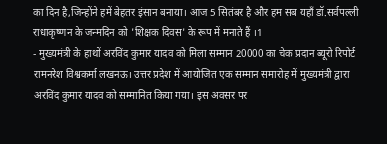का दिन है,जिन्होंने हमें बेहतर इंसान बनाया। आज 5 सितंबर है और हम सब यहाँ डॉ.सर्वपल्ली राधाकृष्णन के जन्मदिन को 'शिक्षक दिवस' के रूप में मनाते हैं ।1
- मुख्यमंत्री के हाथों अरविंद कुमार यादव को मिला सम्मान 20000 का चेक प्रदान ब्यूरो रिपोर्ट रामनरेश विश्वकर्मा लखनऊ। उत्तर प्रदेश में आयोजित एक सम्मान समारोह में मुख्यमंत्री द्वारा अरविंद कुमार यादव को सम्मानित किया गया। इस अवसर पर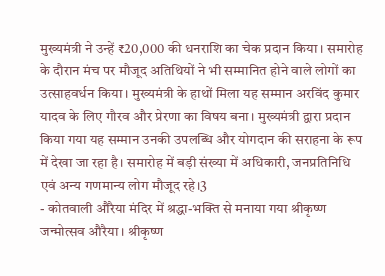मुख्यमंत्री ने उन्हें ₹20,000 की धनराशि का चेक प्रदान किया। समारोह के दौरान मंच पर मौजूद अतिथियों ने भी सम्मानित होने वाले लोगों का उत्साहवर्धन किया। मुख्यमंत्री के हाथों मिला यह सम्मान अरविंद कुमार यादव के लिए गौरव और प्रेरणा का विषय बना। मुख्यमंत्री द्वारा प्रदान किया गया यह सम्मान उनकी उपलब्धि और योगदान की सराहना के रूप में देखा जा रहा है। समारोह में बड़ी संख्या में अधिकारी, जनप्रतिनिधि एवं अन्य गणमान्य लोग मौजूद रहे।3
- कोतवाली औरैया मंदिर में श्रद्धा-भक्ति से मनाया गया श्रीकृष्ण जन्मोत्सव औरैया। श्रीकृष्ण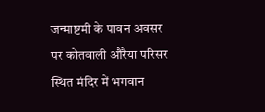जन्माष्टमी के पावन अवसर पर कोतवाली औरैया परिसर स्थित मंदिर में भगवान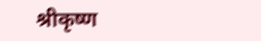श्रीकृष्ण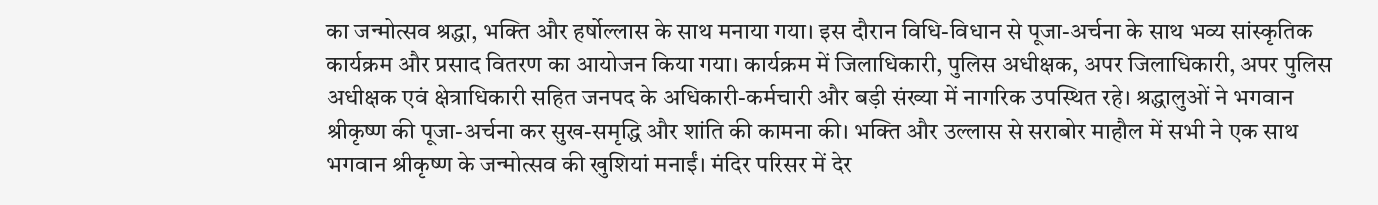का जन्मोत्सव श्रद्धा, भक्ति और हर्षोल्लास के साथ मनाया गया। इस दौरान विधि-विधान से पूजा-अर्चना के साथ भव्य सांस्कृतिक कार्यक्रम और प्रसाद वितरण का आयोजन किया गया। कार्यक्रम में जिलाधिकारी, पुलिस अधीक्षक, अपर जिलाधिकारी, अपर पुलिस अधीक्षक एवं क्षेत्राधिकारी सहित जनपद के अधिकारी-कर्मचारी और बड़ी संख्या में नागरिक उपस्थित रहे। श्रद्धालुओं ने भगवान श्रीकृष्ण की पूजा-अर्चना कर सुख-समृद्धि और शांति की कामना की। भक्ति और उल्लास से सराबोर माहौल में सभी ने एक साथ भगवान श्रीकृष्ण के जन्मोत्सव की खुशियां मनाईं। मंदिर परिसर में देर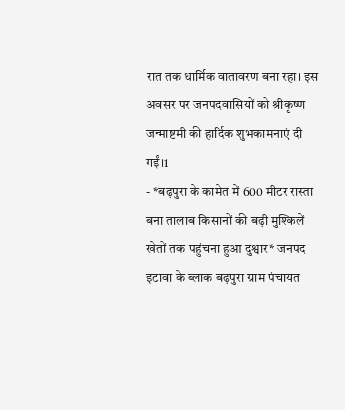रात तक धार्मिक वातावरण बना रहा। इस अवसर पर जनपदवासियों को श्रीकृष्ण जन्माष्टमी की हार्दिक शुभकामनाएं दी गईं।1
- *बढ़पुरा के कामेत में 600 मीटर रास्ता बना तालाब किसानों की बढ़ी मुश्किलें खेतों तक पहुंचना हुआ दुश्वार* जनपद इटावा के ब्लाक बढ़पुरा ग्राम पंचायत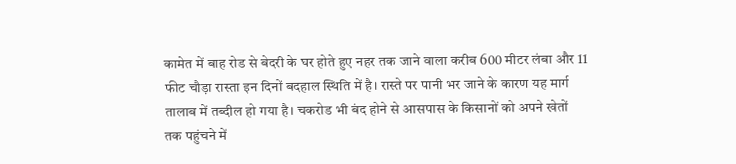कामेत में बाह रोड से बेदरी के घर होते हुए नहर तक जाने वाला करीब 600 मीटर लंबा और 11 फीट चौड़ा रास्ता इन दिनों बदहाल स्थिति में है। रास्ते पर पानी भर जाने के कारण यह मार्ग तालाब में तब्दील हो गया है। चकरोड भी बंद होने से आसपास के किसानों को अपने खेतों तक पहुंचने में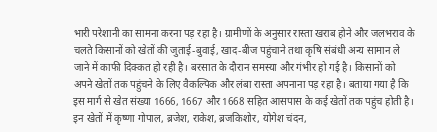भारी परेशानी का सामना करना पड़ रहा है। ग्रामीणों के अनुसार रास्ता खराब होने और जलभराव के चलते किसानों को खेतों की जुताई-बुवाई, खाद-बीज पहुंचाने तथा कृषि संबंधी अन्य सामान ले जाने में काफी दिक्कत हो रही है। बरसात के दौरान समस्या और गंभीर हो गई है। किसानों को अपने खेतों तक पहुंचने के लिए वैकल्पिक और लंबा रास्ता अपनाना पड़ रहा है। बताया गया है कि इस मार्ग से खेत संख्या 1666, 1667 और 1668 सहित आसपास के कई खेतों तक पहुंच होती है। इन खेतों में कृष्णा गोपाल, ब्रजेश, राकेश, ब्रजकिशोर, योगेश चंदन,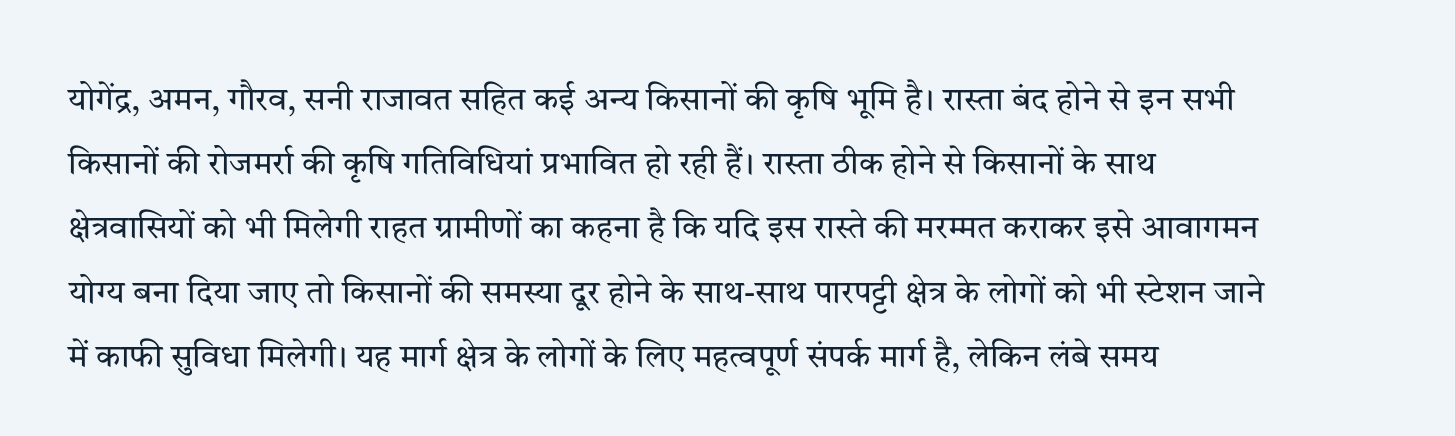योगेंद्र, अमन, गौरव, सनी राजावत सहित कई अन्य किसानों की कृषि भूमि है। रास्ता बंद होने से इन सभी किसानों की रोजमर्रा की कृषि गतिविधियां प्रभावित हो रही हैं। रास्ता ठीक होने से किसानों के साथ क्षेत्रवासियों को भी मिलेगी राहत ग्रामीणों का कहना है कि यदि इस रास्ते की मरम्मत कराकर इसे आवागमन योग्य बना दिया जाए तो किसानों की समस्या दूर होने के साथ-साथ पारपट्टी क्षेत्र के लोगों को भी स्टेशन जाने में काफी सुविधा मिलेगी। यह मार्ग क्षेत्र के लोगों के लिए महत्वपूर्ण संपर्क मार्ग है, लेकिन लंबे समय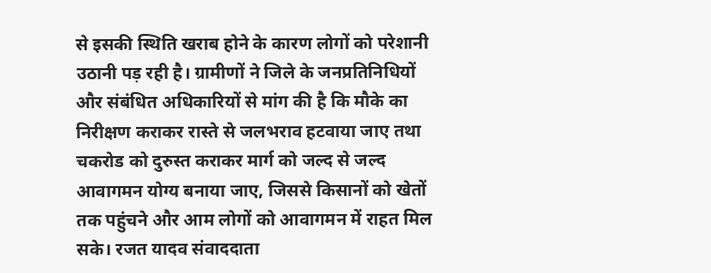से इसकी स्थिति खराब होने के कारण लोगों को परेशानी उठानी पड़ रही है। ग्रामीणों ने जिले के जनप्रतिनिधियों और संबंधित अधिकारियों से मांग की है कि मौके का निरीक्षण कराकर रास्ते से जलभराव हटवाया जाए तथा चकरोड को दुरुस्त कराकर मार्ग को जल्द से जल्द आवागमन योग्य बनाया जाए, जिससे किसानों को खेतों तक पहुंचने और आम लोगों को आवागमन में राहत मिल सके। रजत यादव संवाददाता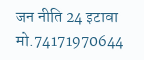जन नीति 24 इटावा मो.74171970644